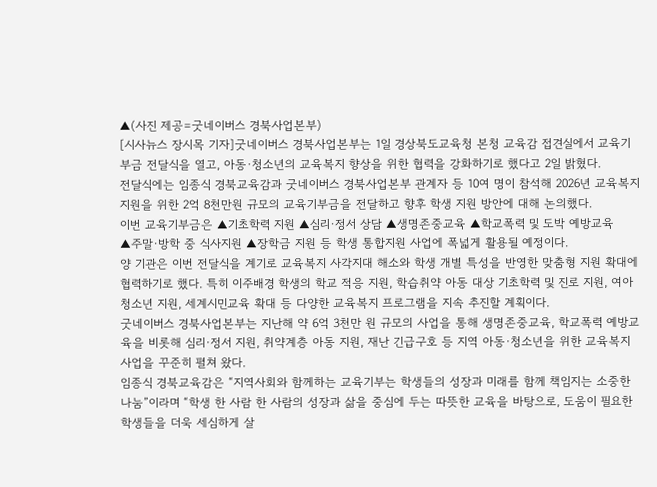▲(사진 제공=굿네이버스 경북사업본부)
[시사뉴스 장시목 기자]굿네이버스 경북사업본부는 1일 경상북도교육청 본청 교육감 접견실에서 교육기부금 전달식을 열고, 아동·청소년의 교육복지 향상을 위한 협력을 강화하기로 했다고 2일 밝혔다.
전달식에는 임종식 경북교육감과 굿네이버스 경북사업본부 관계자 등 10여 명이 참석해 2026년 교육복지지원을 위한 2억 8천만원 규모의 교육기부금을 전달하고 향후 학생 지원 방안에 대해 논의했다.
이번 교육기부금은 ▲기초학력 지원 ▲심리·정서 상담 ▲생명존중교육 ▲학교폭력 및 도박 예방교육
▲주말·방학 중 식사지원 ▲장학금 지원 등 학생 통합지원 사업에 폭넓게 활용될 예정이다.
양 기관은 이번 전달식을 계기로 교육복지 사각지대 해소와 학생 개별 특성을 반영한 맞춤형 지원 확대에 협력하기로 했다. 특히 이주배경 학생의 학교 적응 지원, 학습취약 아동 대상 기초학력 및 진로 지원, 여아청소년 지원, 세계시민교육 확대 등 다양한 교육복지 프로그램을 지속 추진할 계획이다.
굿네이버스 경북사업본부는 지난해 약 6억 3천만 원 규모의 사업을 통해 생명존중교육, 학교폭력 예방교육을 비롯해 심리·정서 지원, 취약계층 아동 지원, 재난 긴급구호 등 지역 아동·청소년을 위한 교육복지 사업을 꾸준히 펼쳐 왔다.
임종식 경북교육감은 “지역사회와 함께하는 교육기부는 학생들의 성장과 미래를 함께 책임지는 소중한 나눔”이라며 “학생 한 사람 한 사람의 성장과 삶을 중심에 두는 따뜻한 교육을 바탕으로, 도움이 필요한 학생들을 더욱 세심하게 살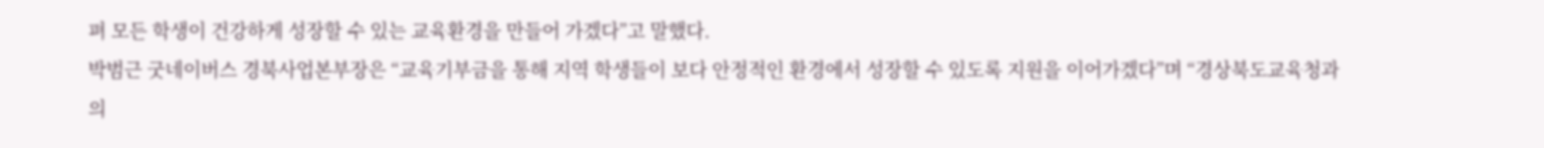펴 모든 학생이 건강하게 성장할 수 있는 교육환경을 만들어 가겠다”고 말했다.
박범근 굿네이버스 경북사업본부장은 “교육기부금을 통해 지역 학생들이 보다 안정적인 환경에서 성장할 수 있도록 지원을 이어가겠다”며 “경상북도교육청과의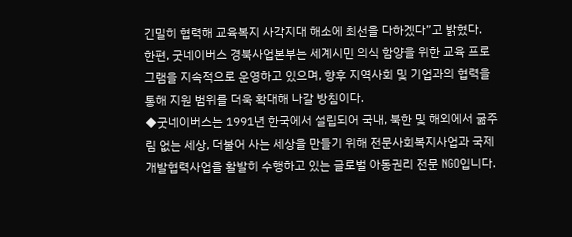긴밀히 협력해 교육복지 사각지대 해소에 최선을 다하겠다”고 밝혔다.
한편, 굿네이버스 경북사업본부는 세계시민 의식 함양을 위한 교육 프로그램을 지속적으로 운영하고 있으며, 향후 지역사회 및 기업과의 협력을 통해 지원 범위를 더욱 확대해 나갈 방침이다.
◆굿네이버스는 1991년 한국에서 설립되어 국내, 북한 및 해외에서 굶주림 없는 세상, 더불어 사는 세상을 만들기 위해 전문사회복지사업과 국제개발협력사업을 활발히 수행하고 있는 글로벌 아동권리 전문 NGO입니다.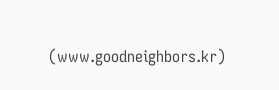(www.goodneighbors.kr)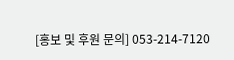[홍보 및 후원 문의] 053-214-7120